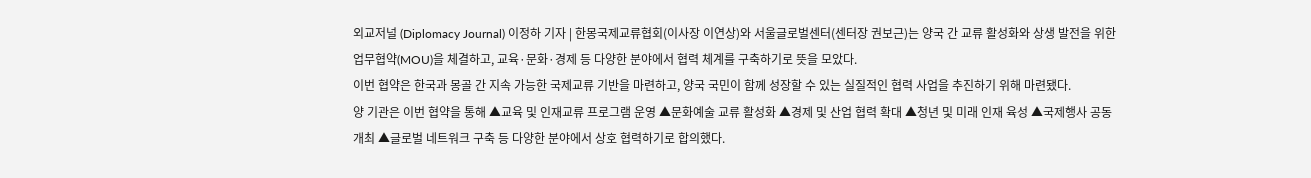외교저널 (Diplomacy Journal) 이정하 기자 | 한몽국제교류협회(이사장 이연상)와 서울글로벌센터(센터장 권보근)는 양국 간 교류 활성화와 상생 발전을 위한 업무협약(MOU)을 체결하고, 교육·문화·경제 등 다양한 분야에서 협력 체계를 구축하기로 뜻을 모았다.
이번 협약은 한국과 몽골 간 지속 가능한 국제교류 기반을 마련하고, 양국 국민이 함께 성장할 수 있는 실질적인 협력 사업을 추진하기 위해 마련됐다.
양 기관은 이번 협약을 통해 ▲교육 및 인재교류 프로그램 운영 ▲문화예술 교류 활성화 ▲경제 및 산업 협력 확대 ▲청년 및 미래 인재 육성 ▲국제행사 공동 개최 ▲글로벌 네트워크 구축 등 다양한 분야에서 상호 협력하기로 합의했다.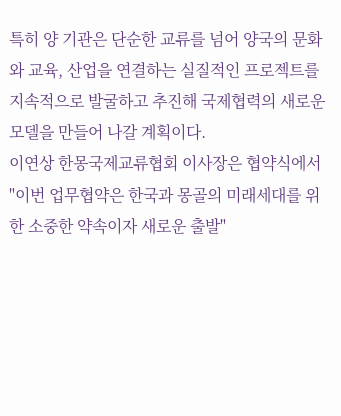특히 양 기관은 단순한 교류를 넘어 양국의 문화와 교육, 산업을 연결하는 실질적인 프로젝트를 지속적으로 발굴하고 추진해 국제협력의 새로운 모델을 만들어 나갈 계획이다.
이연상 한몽국제교류협회 이사장은 협약식에서 "이번 업무협약은 한국과 몽골의 미래세대를 위한 소중한 약속이자 새로운 출발"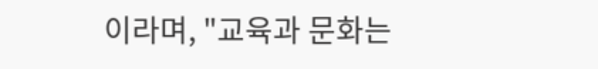이라며, "교육과 문화는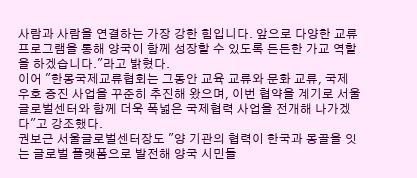사람과 사람을 연결하는 가장 강한 힘입니다. 앞으로 다양한 교류 프로그램을 통해 양국이 함께 성장할 수 있도록 든든한 가교 역할을 하겠습니다."라고 밝혔다.
이어 "한몽국제교류협회는 그동안 교육 교류와 문화 교류, 국제 우호 증진 사업을 꾸준히 추진해 왔으며, 이번 협약을 계기로 서울글로벌센터와 함께 더욱 폭넓은 국제협력 사업을 전개해 나가겠다"고 강조했다.
권보근 서울글로벌센터장도 "양 기관의 협력이 한국과 몽골을 잇는 글로벌 플랫폼으로 발전해 양국 시민들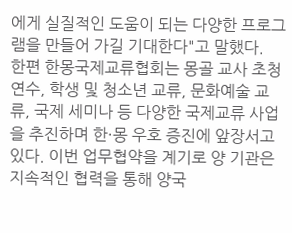에게 실질적인 도움이 되는 다양한 프로그램을 만들어 가길 기대한다"고 말했다.
한편 한몽국제교류협회는 몽골 교사 초청 연수, 학생 및 청소년 교류, 문화예술 교류, 국제 세미나 등 다양한 국제교류 사업을 추진하며 한·몽 우호 증진에 앞장서고 있다. 이번 업무협약을 계기로 양 기관은 지속적인 협력을 통해 양국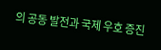의 공동 발전과 국제 우호 증진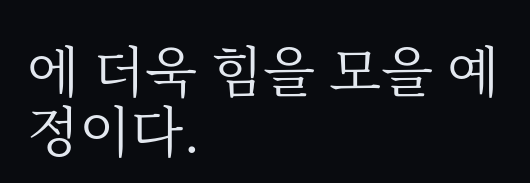에 더욱 힘을 모을 예정이다.